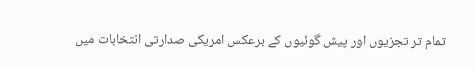تمام تر تجزیوں اور پیش گوئیوں کے برعکس امریکی صدارتی انتخابات میں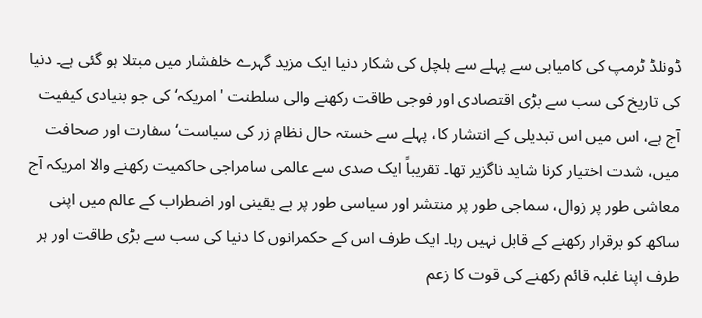ڈونلڈ ٹرمپ کی کامیابی سے پہلے سے ہلچل کی شکار دنیا ایک مزید گہرے خلفشار میں مبتلا ہو گئی ہے۔ دنیا کی تاریخ کی سب سے بڑی اقتصادی اور فوجی طاقت رکھنے والی سلطنت 'امریکہ‘ کی جو بنیادی کیفیت آج ہے، اس میں اس تبدیلی کے انتشار کا، پہلے سے خستہ حال نظامِ زر کی سیاست‘ سفارت اور صحافت میں، شدت اختیار کرنا شاید ناگزیر تھا۔ تقریباً ایک صدی سے عالمی سامراجی حاکمیت رکھنے والا امریکہ آج معاشی طور پر زوال، سماجی طور پر منتشر اور سیاسی طور پر بے یقینی اور اضطراب کے عالم میں اپنی ساکھ کو برقرار رکھنے کے قابل نہیں رہا۔ ایک طرف اس کے حکمرانوں کا دنیا کی سب سے بڑی طاقت اور ہر طرف اپنا غلبہ قائم رکھنے کی قوت کا زعم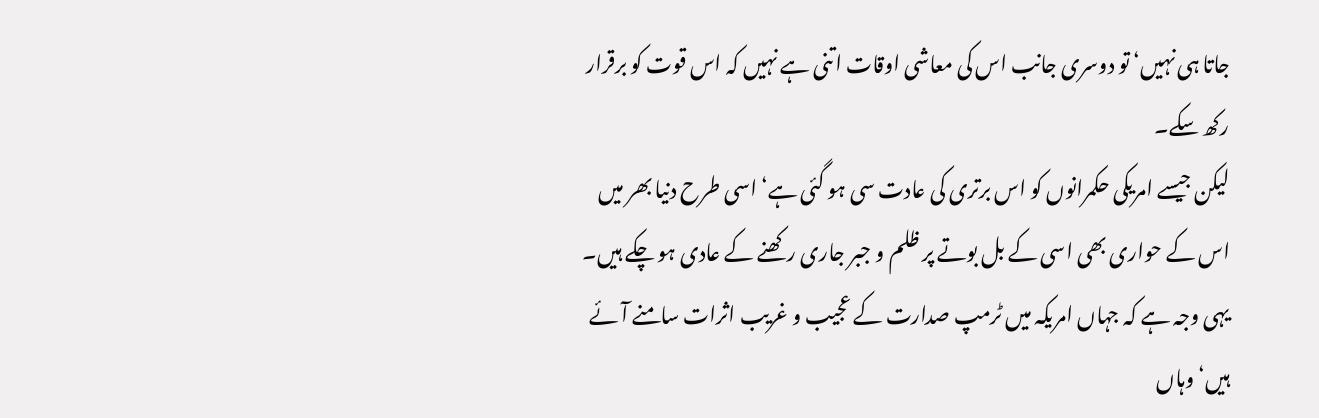جاتا ہی نہیں‘ تو دوسری جانب اس کی معاشی اوقات اتنی ہے نہیں کہ اس قوت کو برقرار رکھ سکے۔
لیکن جیسے امریکی حکمرانوں کو اس برتری کی عادت سی ہو گئی ہے‘ اسی طرح دنیا بھر میں اس کے حواری بھی اسی کے بل بوتے پر ظلم و جبر جاری رکھنے کے عادی ہو چکے ہیں۔ یہی وجہ ہے کہ جہاں امریکہ میں ٹرمپ صدارت کے عجیب و غریب اثرات سامنے آئے ہیں‘ وہاں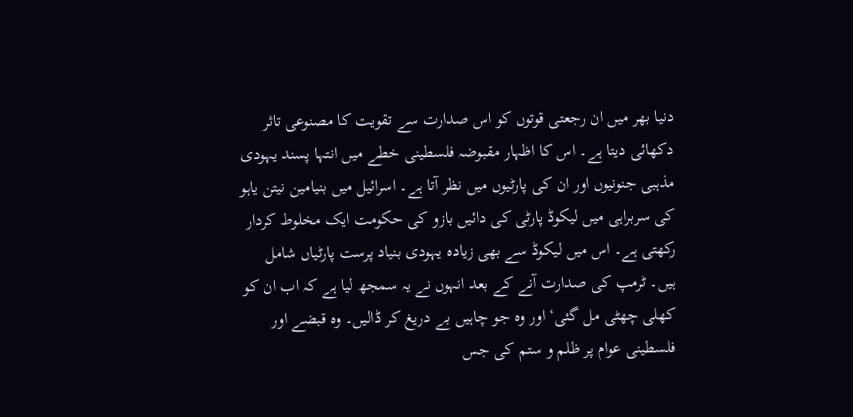دنیا بھر میں ان رجعتی قوتوں کو اس صدارت سے تقویت کا مصنوعی تاثر دکھائی دیتا ہے۔ اس کا اظہار مقبوضہ فلسطینی خطے میں انتہا پسند یہودی مذہبی جنونیوں اور ان کی پارٹیوں میں نظر آتا ہے۔ اسرائیل میں بنیامین نیتن یاہو کی سربراہی میں لیکوڈ پارٹی کی دائیں بازو کی حکومت ایک مخلوط کردار رکھتی ہے۔ اس میں لیکوڈ سے بھی زیادہ یہودی بنیاد پرست پارٹیاں شامل ہیں۔ ٹرمپ کی صدارت آنے کے بعد انہوں نے یہ سمجھ لیا ہے کہ اب ان کو کھلی چھٹی مل گئی‘ اور وہ جو چاہیں بے دریغ کر ڈالیں۔ وہ قبضے اور فلسطینی عوام پر ظلم و ستم کی جس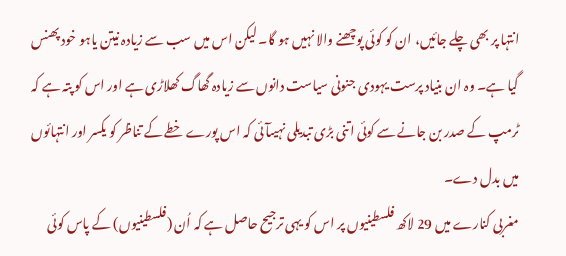انتہا پر بھی چلے جائیں، ان کو کوئی پوچھنے والا نہیں ہو گا۔ لیکن اس میں سب سے زیادہ نیتن یاہو خود پھنس گیا ہے۔ وہ ان بنیاد پرست یہودی جنونی سیاست دانوں سے زیادہ گھاگ کھلاڑی ہے اور اس کو پتہ ہے کہ ٹرمپ کے صدر بن جانے سے کوئی اتنی بڑی تبدیلی نہیںآئی کہ اس پورے خطے کے تناظر کو یکسر اور انتہائوں میں بدل دے۔
مغربی کنارے میں 29 لاکھ فلسطینیوں پر اس کو یہی ترجیح حاصل ہے کہ اُن (فلسطینیوں) کے پاس کوئی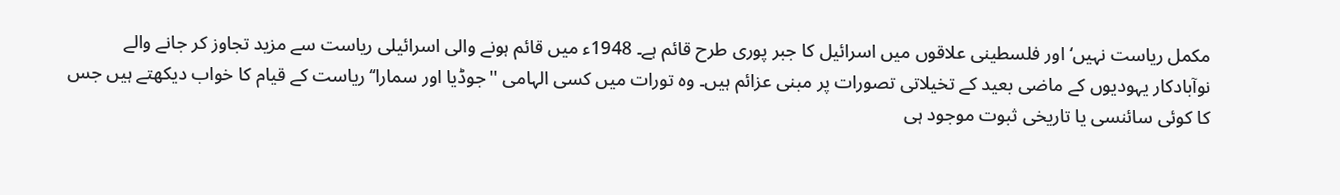مکمل ریاست نہیں‘ اور فلسطینی علاقوں میں اسرائیل کا جبر پوری طرح قائم ہے۔ 1948ء میں قائم ہونے والی اسرائیلی ریاست سے مزید تجاوز کر جانے والے نوآبادکار یہودیوں کے ماضی بعید کے تخیلاتی تصورات پر مبنی عزائم ہیں۔ وہ تورات میں کسی الہامی ''جوڈیا اور سمارا‘‘ ریاست کے قیام کا خواب دیکھتے ہیں جس کا کوئی سائنسی یا تاریخی ثبوت موجود ہی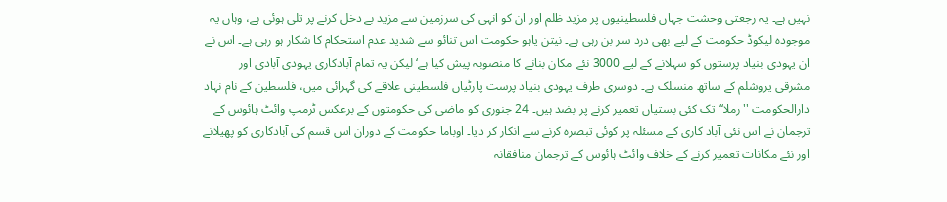نہیں ہے۔ یہ رجعتی وحشت جہاں فلسطینیوں پر مزید ظلم اور ان کو انہی کی سرزمین سے مزید بے دخل کرنے پر تلی ہوئی ہے، وہاں یہ موجودہ لیکوڈ حکومت کے لیے بھی درد سر بن رہی ہے۔ نیتن یاہو حکومت اس تنائو سے شدید عدم استحکام کا شکار ہو رہی ہے۔ اس نے ان یہودی بنیاد پرستوں کو سہلانے کے لیے 3000 نئے مکان بنانے کا منصوبہ پیش کیا ہے‘ لیکن یہ تمام آبادکاری یہودی آبادی اور مشرقی یروشلم کے ساتھ منسلک ہے۔ دوسری طرف یہودی بنیاد پرست پارٹیاں فلسطینی علاقے کی گہرائی میں، فلسطین کے نام نہاد دارالحکومت ''رملا‘‘ تک کئی بستیاں تعمیر کرنے پر بضد ہیں۔ 24 جنوری کو ماضی کی حکومتوں کے برعکس ٹرمپ وائٹ ہائوس کے ترجمان نے اس نئی آباد کاری کے مسئلہ پر کوئی تبصرہ کرنے سے انکار کر دیا۔ اوباما حکومت کے دوران اس قسم کی آبادکاری کو پھیلانے اور نئے مکانات تعمیر کرنے کے خلاف وائٹ ہائوس کے ترجمان منافقانہ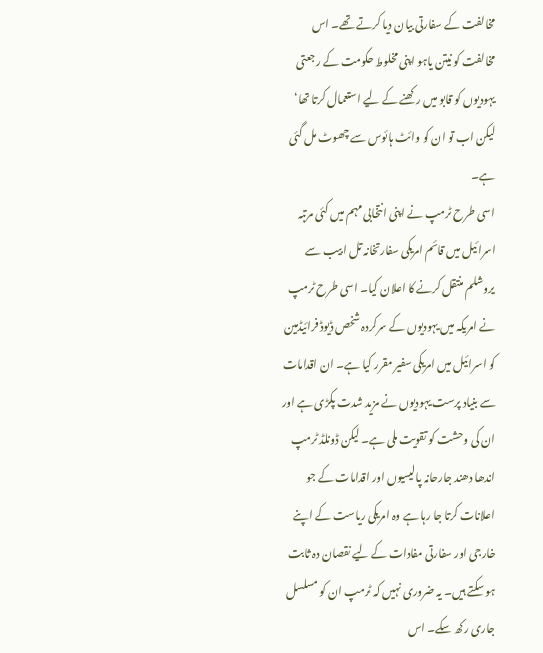مخالفت کے سفارتی بیان دیا کرتے تھے۔ اس مخالفت کو نیتن یاہو اپنی مخلوط حکومت کے رجعتی یہودیوں کو قابو میں رکھنے کے لیے استعمال کرتا تھا‘ لیکن اب تو ان کو وائٹ ہائوس سے چھوٹ مل گئی ہے۔
اسی طرح ٹرمپ نے اپنی انتخابی مہم میں کئی مرتبہ اسرائیل میں قائم امریکی سفارتخانہ تل ابیب سے یروشلم منتقل کرنے کا اعلان کیا۔ اسی طرح ٹرمپ نے امریکہ میں یہودیوں کے سرکردہ شخص ڈیوڈ فرائیڈمین کو اسرائیل میں امریکی سفیر مقرر کیا ہے۔ ان اقدامات سے بنیاد پرست یہودیوں نے مزید شدت پکڑی ہے اور ان کی وحشت کو تقویت ملی ہے۔ لیکن ڈونلڈ ٹرمپ اندھا دھند جارحانہ پالیسیوں اور اقدامات کے جو اعلانات کرتا جا رہا ہے وہ امریکی ریاست کے اپنے خارجی اور سفارتی مفادات کے لیے نقصان دہ ثابت ہو سکتے ہیں۔ یہ ضروری نہیں کہ ٹرمپ ان کو مسلسل جاری رکھ سکے۔ اس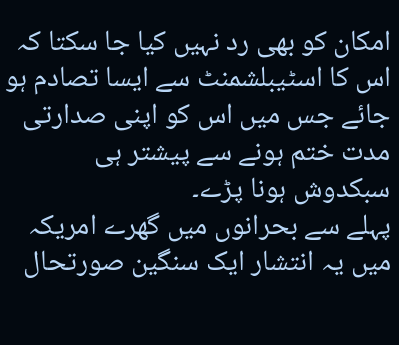امکان کو بھی رد نہیں کیا جا سکتا کہ اس کا اسٹیبلشمنٹ سے ایسا تصادم ہو جائے جس میں اس کو اپنی صدارتی مدت ختم ہونے سے پیشتر ہی سبکدوش ہونا پڑے۔
پہلے سے بحرانوں میں گھرے امریکہ میں یہ انتشار ایک سنگین صورتحال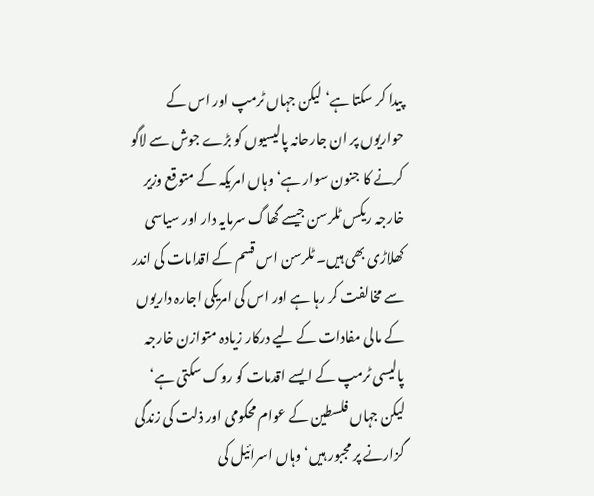پیدا کر سکتا ہے‘ لیکن جہاں ٹرمپ اور اس کے حواریوں پر ان جارحانہ پالیسیوں کو بڑے جوش سے لاگو کرنے کا جنون سوار ہے‘ وہاں امریکہ کے متوقع وزیر خارجہ ریکس ٹلرسن جیسے گھاگ سرمایہ دار اور سیاسی کھلاڑی بھی ہیں۔ ٹلرسن اس قسم کے اقدامات کی اندر سے مخالفت کر رہا ہے اور اس کی امریکی اجارہ داریوں کے مالی مفادات کے لیے درکار زیادہ متوازن خارجہ پالیسی ٹرمپ کے ایسے اقدمات کو روک سکتی ہے‘ لیکن جہاں فلسطین کے عوام محکومی اور ذلت کی زندگی گزارنے پر مجبور ہیں‘ وہاں اسرائیل کی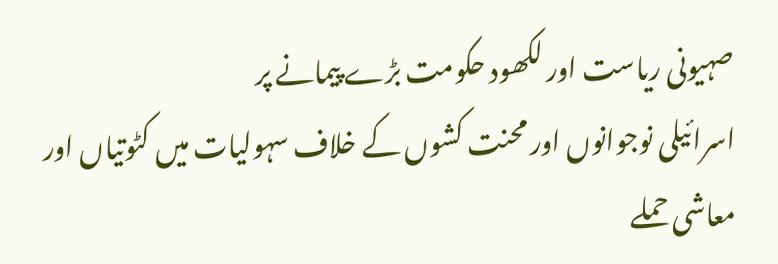صہیونی ریاست اور لکھود حکومت بڑے پیمانے پر
اسرائیلی نوجوانوں اور محنت کشوں کے خلاف سہولیات میں کٹوتیاں اور معاشی حملے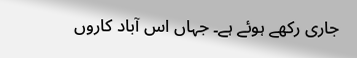جاری رکھے ہوئے ہے۔ جہاں اس آباد کاروں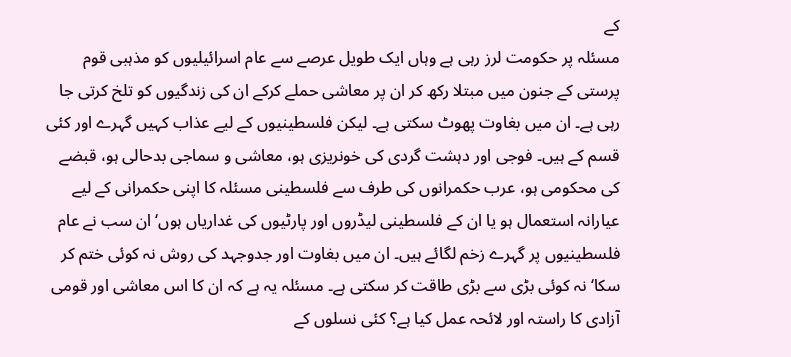کے
مسئلہ پر حکومت لرز رہی ہے وہاں ایک طویل عرصے سے عام اسرائیلیوں کو مذہبی قوم پرستی کے جنون میں مبتلا رکھ کر ان پر معاشی حملے کرکے ان کی زندگیوں کو تلخ کرتی جا رہی ہے۔ ان میں بغاوت پھوٹ سکتی ہے۔ لیکن فلسطینیوں کے لیے عذاب کہیں گہرے اور کئی قسم کے ہیں۔ فوجی اور دہشت گردی کی خونریزی ہو، معاشی و سماجی بدحالی ہو، قبضے کی محکومی ہو، عرب حکمرانوں کی طرف سے فلسطینی مسئلہ کا اپنی حکمرانی کے لیے عیارانہ استعمال ہو یا ان کے فلسطینی لیڈروں اور پارٹیوں کی غداریاں ہوں‘ ان سب نے عام فلسطینیوں پر گہرے زخم لگائے ہیں۔ ان میں بغاوت اور جدوجہد کی روش نہ کوئی ختم کر سکا‘ نہ کوئی بڑی سے بڑی طاقت کر سکتی ہے۔ مسئلہ یہ ہے کہ ان کا اس معاشی اور قومی آزادی کا راستہ اور لائحہ عمل کیا ہے؟ کئی نسلوں کے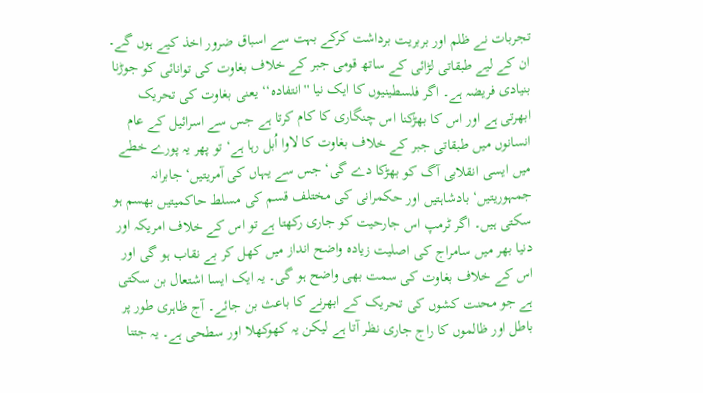تجربات نے ظلم اور بربریت برداشت کرکے بہت سے اسباق ضرور اخذ کیے ہوں گے۔ ان کے لیے طبقاتی لڑائی کے ساتھ قومی جبر کے خلاف بغاوت کی توانائی کو جوڑنا بنیادی فریضہ ہے۔ اگر فلسطینیوں کا ایک نیا ''انتفادہ‘‘ یعنی بغاوت کی تحریک ابھرتی ہے اور اس کا بھڑکنا اس چنگاری کا کام کرتا ہے جس سے اسرائیل کے عام انسانوں میں طبقاتی جبر کے خلاف بغاوت کا لاوا اُبل رہا ہے‘ تو پھر یہ پورے خطے میں ایسی انقلابی آگ کو بھڑکا دے گی‘ جس سے یہاں کی آمریتیں‘ جابرانہ جمہوریتیں‘ بادشاہتیں اور حکمرانی کی مختلف قسم کی مسلط حاکمیتیں بھسم ہو سکتی ہیں۔ اگر ٹرمپ اس جارحیت کو جاری رکھتا ہے تو اس کے خلاف امریکہ اور دنیا بھر میں سامراج کی اصلیت زیادہ واضح انداز میں کھل کر بے نقاب ہو گی اور اس کے خلاف بغاوت کی سمت بھی واضح ہو گی۔ یہ ایک ایسا اشتعال بن سکتی ہے جو محنت کشوں کی تحریک کے ابھرنے کا باعث بن جائے۔ آج ظاہری طور پر باطل اور ظالموں کا راج جاری نظر آتا ہے لیکن یہ کھوکھلا اور سطحی ہے۔ یہ جتنا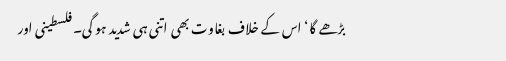بڑھے گا‘ اس کے خلاف بغاوت بھی اتنی ہی شدید ہو گی۔ فلسطینی اور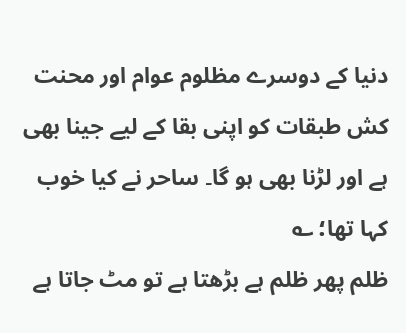دنیا کے دوسرے مظلوم عوام اور محنت کش طبقات کو اپنی بقا کے لیے جینا بھی ہے اور لڑنا بھی ہو گا۔ ساحر نے کیا خوب کہا تھا؛ ؎
ظلم پھر ظلم ہے بڑھتا ہے تو مٹ جاتا ہے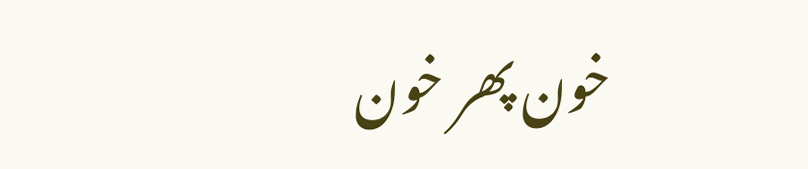خون پھر خون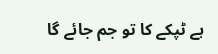ہے ٹپکے کا تو جم جائے گا